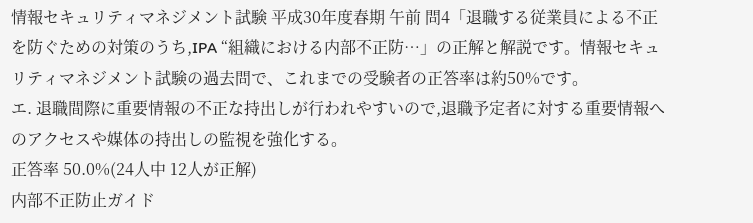情報セキュリティマネジメント試験 平成30年度春期 午前 問4「退職する従業員による不正を防ぐための対策のうち,IPA “組織における内部不正防…」の正解と解説です。情報セキュリティマネジメント試験の過去問で、これまでの受験者の正答率は約50%です。
エ. 退職間際に重要情報の不正な持出しが行われやすいので,退職予定者に対する重要情報へのアクセスや媒体の持出しの監視を強化する。
正答率 50.0%(24人中 12人が正解)
内部不正防止ガイド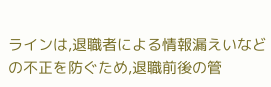ラインは,退職者による情報漏えいなどの不正を防ぐため,退職前後の管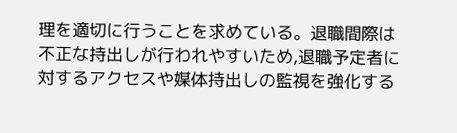理を適切に行うことを求めている。退職間際は不正な持出しが行われやすいため,退職予定者に対するアクセスや媒体持出しの監視を強化する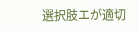選択肢エが適切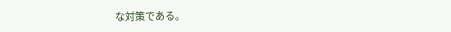な対策である。